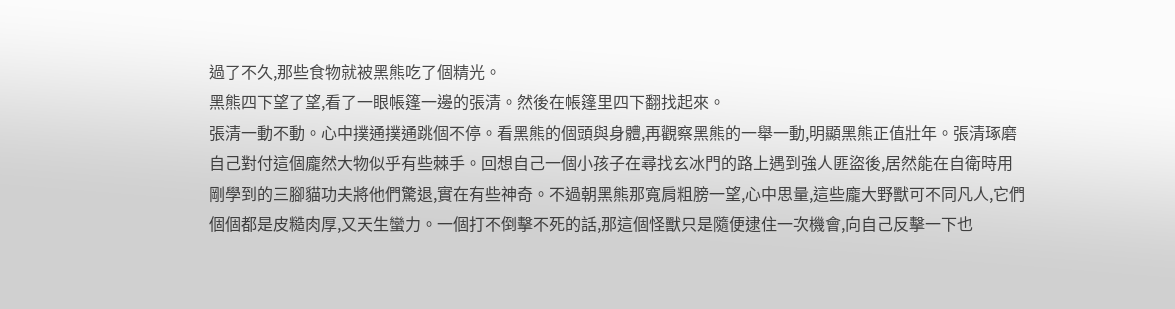過了不久,那些食物就被黑熊吃了個精光。
黑熊四下望了望,看了一眼帳篷一邊的張清。然後在帳篷里四下翻找起來。
張清一動不動。心中撲通撲通跳個不停。看黑熊的個頭與身體,再觀察黑熊的一舉一動,明顯黑熊正值壯年。張清琢磨自己對付這個龐然大物似乎有些棘手。回想自己一個小孩子在尋找玄冰門的路上遇到強人匪盜後,居然能在自衛時用剛學到的三腳貓功夫將他們驚退,實在有些神奇。不過朝黑熊那寬肩粗膀一望,心中思量,這些龐大野獸可不同凡人,它們個個都是皮糙肉厚,又天生蠻力。一個打不倒擊不死的話,那這個怪獸只是隨便逮住一次機會,向自己反擊一下也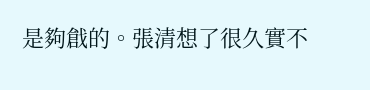是夠戧的。張清想了很久實不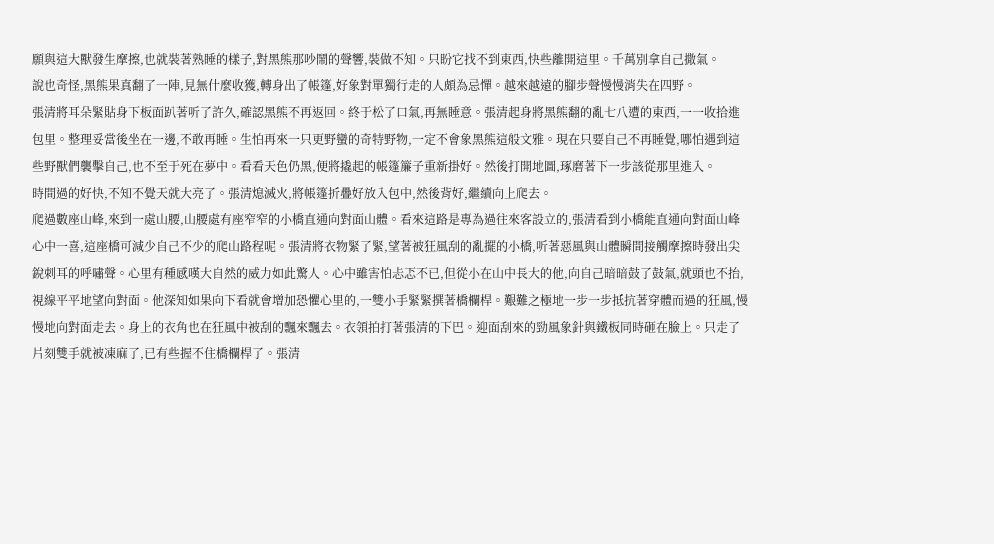願與這大獸發生摩擦,也就裝著熟睡的樣子,對黑熊那吵鬧的聲響,裝做不知。只盼它找不到東西,快些離開這里。千萬別拿自己撒氣。
說也奇怪,黑熊果真翻了一陣,見無什麼收獲,轉身出了帳篷,好象對單獨行走的人頗為忌憚。越來越遠的腳步聲慢慢消失在四野。
張清將耳朵緊貼身下板面趴著听了許久,確認黑熊不再返回。終于松了口氣,再無睡意。張清起身將黑熊翻的亂七八遭的東西,一一收拾進包里。整理妥當後坐在一邊,不敢再睡。生怕再來一只更野蠻的奇特野物,一定不會象黑熊這般文雅。現在只要自己不再睡覺,哪怕遇到這些野獸們襲擊自己,也不至于死在夢中。看看天色仍黑,便將撬起的帳篷簾子重新掛好。然後打開地圖,琢磨著下一步該從那里進入。
時間過的好快,不知不覺天就大亮了。張清熄滅火,將帳篷折疊好放入包中,然後背好,繼續向上爬去。
爬過數座山峰,來到一處山腰,山腰處有座窄窄的小橋直通向對面山體。看來這路是專為過往來客設立的,張清看到小橋能直通向對面山峰心中一喜,這座橋可減少自己不少的爬山路程呢。張清將衣物緊了緊,望著被狂風刮的亂擺的小橋,听著惡風與山體瞬間接觸摩擦時發出尖銳刺耳的呼嘯聲。心里有種感嘆大自然的威力如此驚人。心中雖害怕忐忑不已,但從小在山中長大的他,向自己暗暗鼓了鼓氣,就頭也不抬,視線平平地望向對面。他深知如果向下看就會增加恐懼心里的,一雙小手緊緊撰著橋欄桿。艱難之極地一步一步抵抗著穿體而過的狂風,慢慢地向對面走去。身上的衣角也在狂風中被刮的飄來飄去。衣領拍打著張清的下巴。迎面刮來的勁風象針與鐵板同時砸在臉上。只走了片刻雙手就被凍麻了,已有些握不住橋欄桿了。張清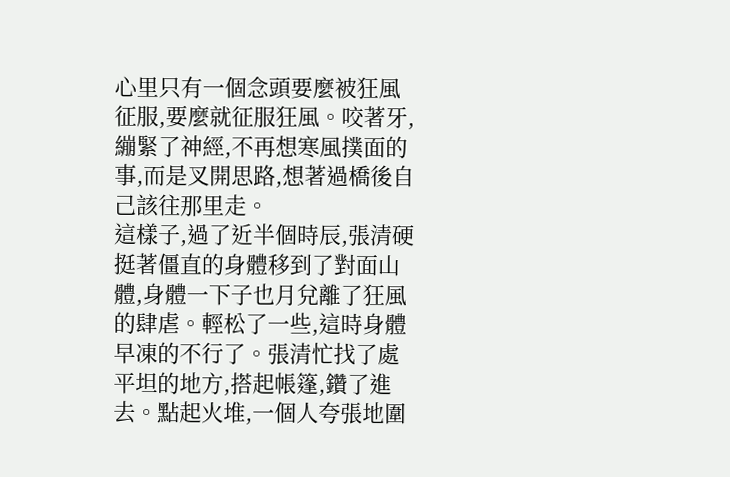心里只有一個念頭要麼被狂風征服,要麼就征服狂風。咬著牙,繃緊了神經,不再想寒風撲面的事,而是叉開思路,想著過橋後自己該往那里走。
這樣子,過了近半個時辰,張清硬挺著僵直的身體移到了對面山體,身體一下子也月兌離了狂風的肆虐。輕松了一些,這時身體早凍的不行了。張清忙找了處平坦的地方,搭起帳篷,鑽了進去。點起火堆,一個人夸張地圍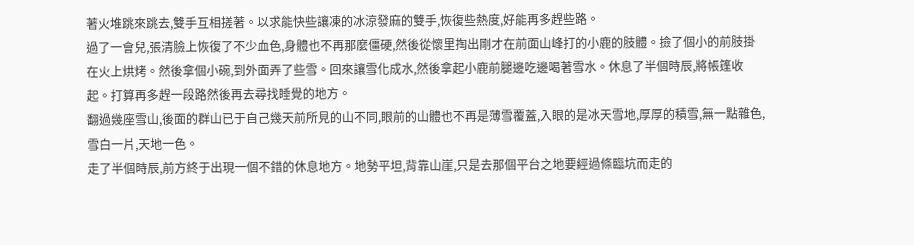著火堆跳來跳去,雙手互相搓著。以求能快些讓凍的冰涼發麻的雙手,恢復些熱度,好能再多趕些路。
過了一會兒,張清臉上恢復了不少血色,身體也不再那麼僵硬,然後從懷里掏出剛才在前面山峰打的小鹿的肢體。撿了個小的前肢掛在火上烘烤。然後拿個小碗,到外面弄了些雪。回來讓雪化成水,然後拿起小鹿前腿邊吃邊喝著雪水。休息了半個時辰,將帳篷收起。打算再多趕一段路然後再去尋找睡覺的地方。
翻過幾座雪山,後面的群山已于自己幾天前所見的山不同,眼前的山體也不再是薄雪覆蓋,入眼的是冰天雪地,厚厚的積雪,無一點雜色,雪白一片,天地一色。
走了半個時辰,前方終于出現一個不錯的休息地方。地勢平坦,背靠山崖,只是去那個平台之地要經過條臨坑而走的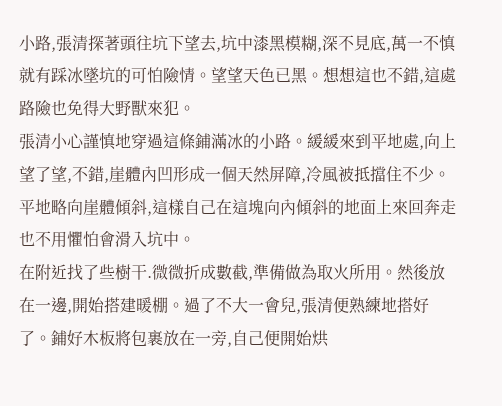小路,張清探著頭往坑下望去,坑中漆黑模糊,深不見底,萬一不慎就有踩冰墜坑的可怕險情。望望天色已黑。想想這也不錯,這處路險也免得大野獸來犯。
張清小心謹慎地穿過這條鋪滿冰的小路。緩緩來到平地處,向上望了望,不錯,崖體內凹形成一個天然屏障,冷風被抵擋住不少。平地略向崖體傾斜,這樣自己在這塊向內傾斜的地面上來回奔走也不用懼怕會滑入坑中。
在附近找了些樹干.微微折成數截,準備做為取火所用。然後放在一邊,開始搭建暖棚。過了不大一會兒,張清便熟練地搭好了。鋪好木板將包裹放在一旁,自己便開始烘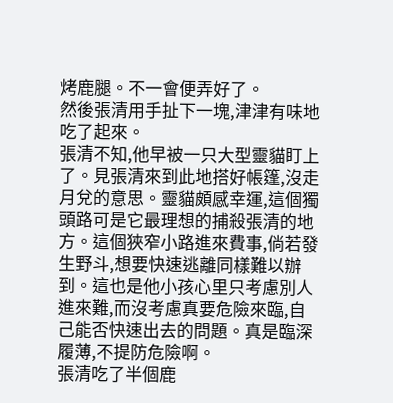烤鹿腿。不一會便弄好了。
然後張清用手扯下一塊,津津有味地吃了起來。
張清不知,他早被一只大型靈貓盯上了。見張清來到此地搭好帳篷,沒走月兌的意思。靈貓頗感幸運,這個獨頭路可是它最理想的捕殺張清的地方。這個狹窄小路進來費事,倘若發生野斗,想要快速逃離同樣難以辦到。這也是他小孩心里只考慮別人進來難,而沒考慮真要危險來臨,自己能否快速出去的問題。真是臨深履薄,不提防危險啊。
張清吃了半個鹿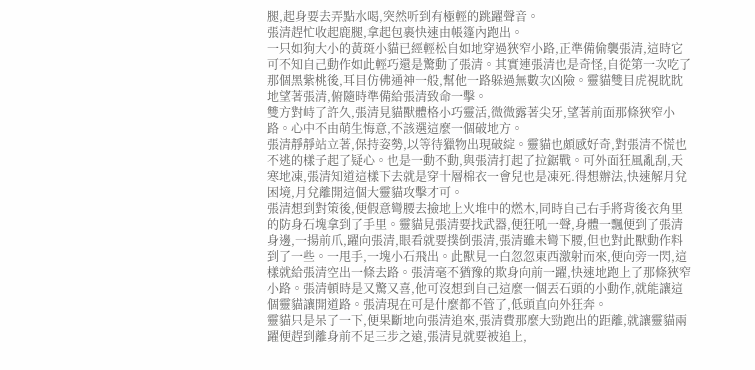腿,起身要去弄點水喝,突然听到有極輕的跳躍聲音。
張清趕忙收起鹿腿,拿起包裹快速由帳篷內跑出。
一只如狗大小的黃斑小貓已經輕松自如地穿過狹窄小路,正準備偷襲張清,這時它可不知自己動作如此輕巧還是驚動了張清。其實連張清也是奇怪,自從第一次吃了那個黑紫桃後,耳目仿佛通神一般,幫他一路躲過無數次凶險。靈貓雙目虎視眈眈地望著張清,俯隨時準備給張清致命一擊。
雙方對峙了許久,張清見貓獸體格小巧靈活,微微露著尖牙,望著前面那條狹窄小路。心中不由萌生悔意,不該選這麼一個破地方。
張清靜靜站立著,保持姿勢,以等待獵物出現破綻。靈貓也頗感好奇,對張清不慌也不逃的樣子起了疑心。也是一動不動,與張清打起了拉鋸戰。可外面狂風亂刮,天寒地凍,張清知道這樣下去就是穿十層棉衣一會兒也是凍死.得想辦法,快速解月兌困境,月兌離開這個大靈貓攻擊才可。
張清想到對策後,便假意彎腰去撿地上火堆中的燃木,同時自己右手將背後衣角里的防身石塊拿到了手里。靈貓見張清要找武器,便狂吼一聲,身體一飄便到了張清身邊,一揚前爪,躍向張清,眼看就要撲倒張清,張清雖未彎下腰,但也對此獸動作料到了一些。一甩手,一塊小石飛出。此獸見一白忽忽東西激射而來,便向旁一閃,這樣就給張清空出一條去路。張清毫不猶豫的欺身向前一躍,快速地跑上了那條狹窄小路。張清頓時是又驚又喜,他可沒想到自己這麼一個丟石頭的小動作,就能讓這個靈貓讓開道路。張清現在可是什麼都不管了,低頭直向外狂奔。
靈貓只是呆了一下,便果斷地向張清追來,張清費那麼大勁跑出的距離,就讓靈貓兩躍便趕到離身前不足三步之遠,張清見就要被追上,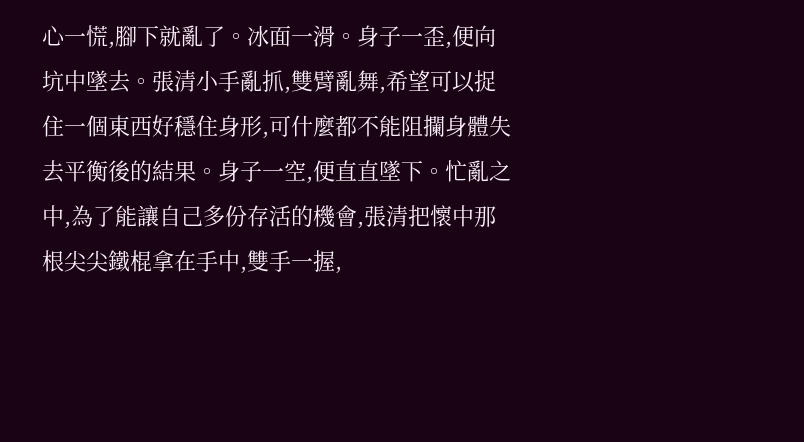心一慌,腳下就亂了。冰面一滑。身子一歪,便向坑中墜去。張清小手亂抓,雙臂亂舞,希望可以捉住一個東西好穩住身形,可什麼都不能阻攔身體失去平衡後的結果。身子一空,便直直墜下。忙亂之中,為了能讓自己多份存活的機會,張清把懷中那根尖尖鐵棍拿在手中,雙手一握,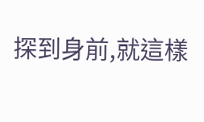探到身前,就這樣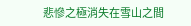悲慘之極消失在雪山之間